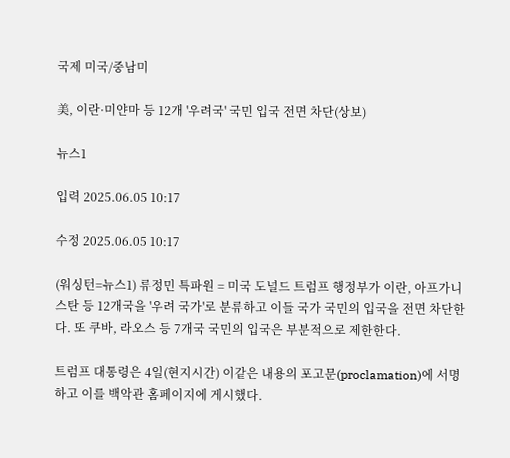국제 미국/중남미

美, 이란·미얀마 등 12개 '우려국' 국민 입국 전면 차단(상보)

뉴스1

입력 2025.06.05 10:17

수정 2025.06.05 10:17

(워싱턴=뉴스1) 류정민 특파원 = 미국 도널드 트럼프 행정부가 이란, 아프가니스탄 등 12개국을 '우려 국가'로 분류하고 이들 국가 국민의 입국을 전면 차단한다. 또 쿠바, 라오스 등 7개국 국민의 입국은 부분적으로 제한한다.

트럼프 대통령은 4일(현지시간) 이같은 내용의 포고문(proclamation)에 서명하고 이를 백악관 홈페이지에 게시했다.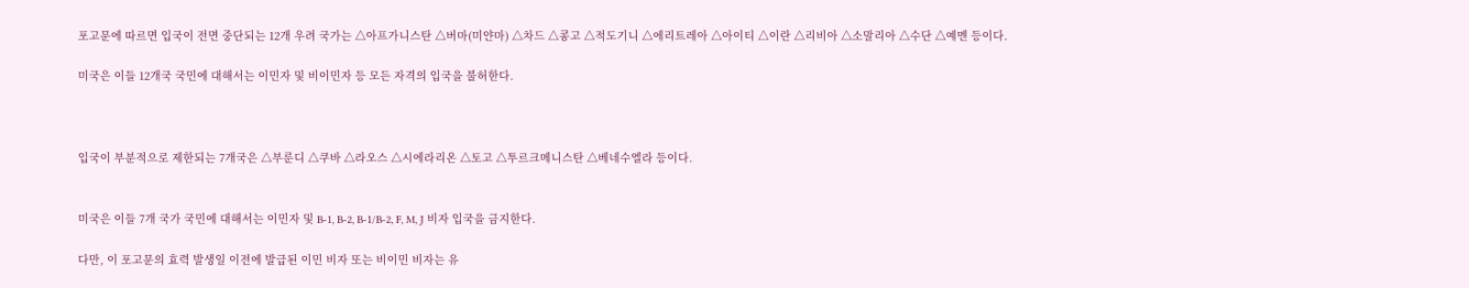포고문에 따르면 입국이 전면 중단되는 12개 우려 국가는 △아프가니스탄 △버마(미얀마) △차드 △콩고 △적도기니 △에리트레아 △아이티 △이란 △리비아 △소말리아 △수단 △예멘 등이다.

미국은 이들 12개국 국민에 대해서는 이민자 및 비이민자 등 모든 자격의 입국을 불허한다.



입국이 부분적으로 제한되는 7개국은 △부룬디 △쿠바 △라오스 △시에라리온 △토고 △투르크메니스탄 △베네수엘라 등이다.


미국은 이들 7개 국가 국민에 대해서는 이민자 및 B-1, B-2, B-1/B-2, F, M, J 비자 입국을 금지한다.

다만, 이 포고문의 효력 발생일 이전에 발급된 이민 비자 또는 비이민 비자는 유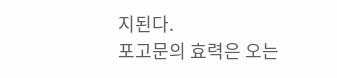지된다.
포고문의 효력은 오는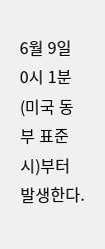6월 9일 0시 1분(미국 동부 표준시)부터 발생한다.